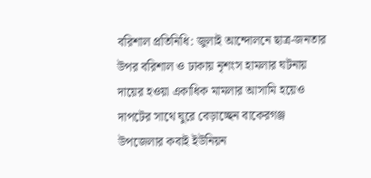বরিশাল প্রতিনিধি: জুলাই আন্দোলনে ছাত্র-জনতার উপর বরিশাল ও ঢাকায় নৃশংস হামলার ঘটনায় দায়ের হওয়া একাধিক মামলার আসামি হয়েও দাপটের সাথে ঘুরে বেড়াচ্ছেন বাকেরগঞ্জ উপজেলার কবাই ইউনিয়ন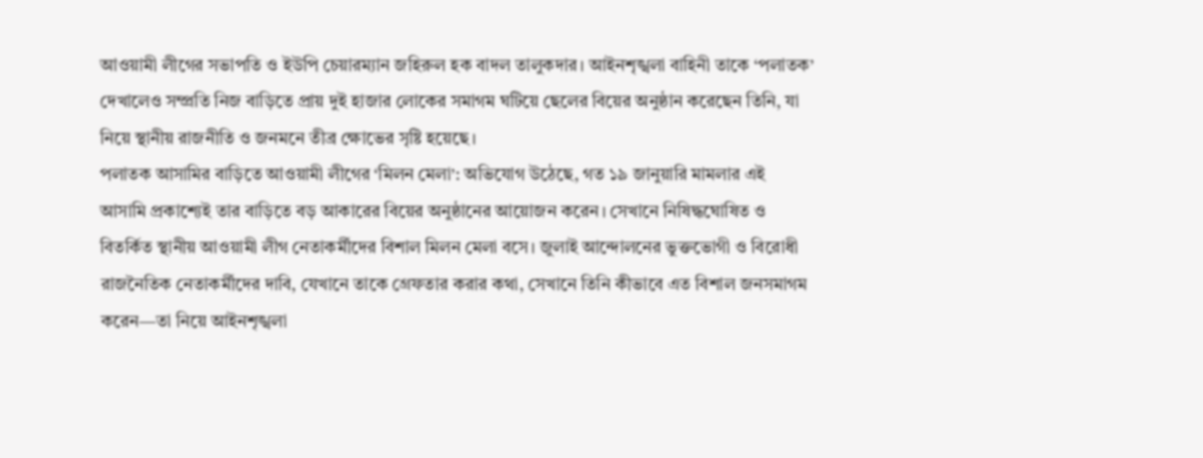আওয়ামী লীগের সভাপতি ও ইউপি চেয়ারম্যান জহিরুল হক বাদল তালুকদার। আইনশৃঙ্খলা বাহিনী তাকে ‘পলাতক’ দেখালেও সম্প্রতি নিজ বাড়িতে প্রায় দুই হাজার লোকের সমাগম ঘটিয়ে ছেলের বিয়ের অনুষ্ঠান করেছেন তিনি, যা নিয়ে স্থানীয় রাজনীতি ও জনমনে তীব্র ক্ষোভের সৃষ্টি হয়েছে।
পলাতক আসামির বাড়িতে আওয়ামী লীগের ‘মিলন মেলা’: অভিযোগ উঠেছে, গত ১৯ জানুয়ারি মামলার এই আসামি প্রকাশ্যেই তার বাড়িতে বড় আকারের বিয়ের অনুষ্ঠানের আয়োজন করেন। সেখানে নিষিদ্ধঘোষিত ও বিতর্কিত স্থানীয় আওয়ামী লীগ নেতাকর্মীদের বিশাল মিলন মেলা বসে। জুলাই আন্দোলনের ভুক্তভোগী ও বিরোধী রাজনৈতিক নেতাকর্মীদের দাবি, যেখানে তাকে গ্রেফতার করার কথা, সেখানে তিনি কীভাবে এত বিশাল জনসমাগম করেন—তা নিয়ে আইনশৃঙ্খলা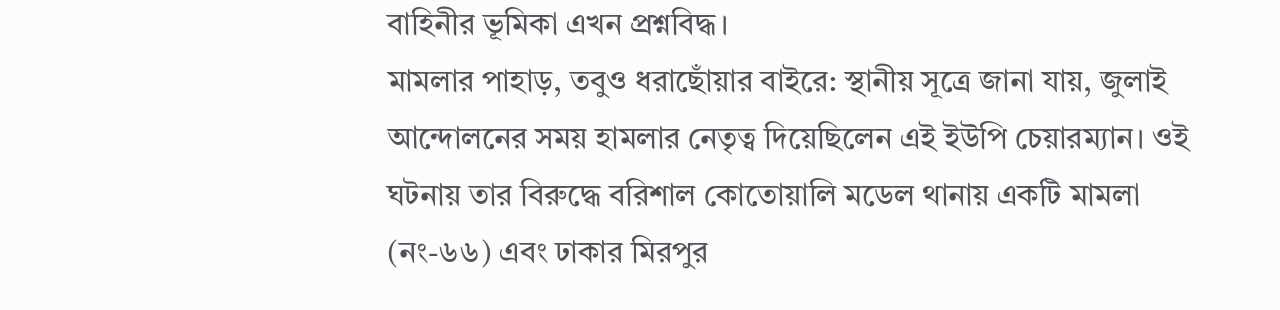বাহিনীর ভূমিকা এখন প্রশ্নবিদ্ধ।
মামলার পাহাড়, তবুও ধরাছোঁয়ার বাইরে: স্থানীয় সূত্রে জানা যায়, জুলাই আন্দোলনের সময় হামলার নেতৃত্ব দিয়েছিলেন এই ইউপি চেয়ারম্যান। ওই ঘটনায় তার বিরুদ্ধে বরিশাল কোতোয়ালি মডেল থানায় একটি মামলা (নং-৬৬) এবং ঢাকার মিরপুর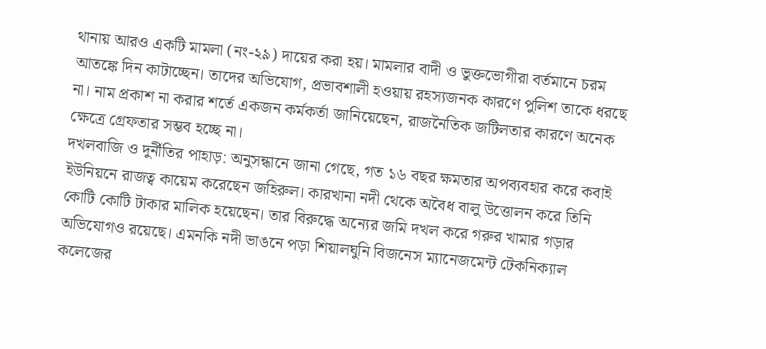থানায় আরও একটি মামলা (নং-২৯) দায়ের করা হয়। মামলার বাদী ও ভুক্তভোগীরা বর্তমানে চরম আতঙ্কে দিন কাটাচ্ছেন। তাদের অভিযোগ, প্রভাবশালী হওয়ায় রহস্যজনক কারণে পুলিশ তাকে ধরছে না। নাম প্রকাশ না করার শর্তে একজন কর্মকর্তা জানিয়েছেন, রাজনৈতিক জটিলতার কারণে অনেক ক্ষেত্রে গ্রেফতার সম্ভব হচ্ছে না।
দখলবাজি ও দুর্নীতির পাহাড়: অনুসন্ধানে জানা গেছে, গত ১৬ বছর ক্ষমতার অপব্যবহার করে কবাই ইউনিয়নে রাজত্ব কায়েম করেছেন জহিরুল। কারখানা নদী থেকে অবৈধ বালু উত্তোলন করে তিনি কোটি কোটি টাকার মালিক হয়েছেন। তার বিরুদ্ধে অন্যের জমি দখল করে গরুর খামার গড়ার অভিযোগও রয়েছে। এমনকি নদী ভাঙনে পড়া শিয়ালঘুনি বিজনেস ম্যানেজমেন্ট টেকনিক্যাল কলেজের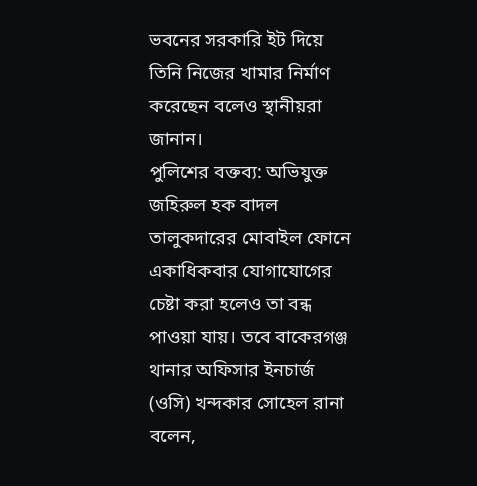ভবনের সরকারি ইট দিয়ে তিনি নিজের খামার নির্মাণ করেছেন বলেও স্থানীয়রা জানান।
পুলিশের বক্তব্য: অভিযুক্ত জহিরুল হক বাদল তালুকদারের মোবাইল ফোনে একাধিকবার যোগাযোগের চেষ্টা করা হলেও তা বন্ধ পাওয়া যায়। তবে বাকেরগঞ্জ থানার অফিসার ইনচার্জ (ওসি) খন্দকার সোহেল রানা বলেন,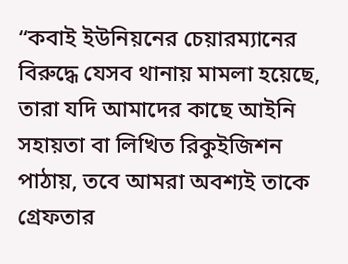“কবাই ইউনিয়নের চেয়ারম্যানের বিরুদ্ধে যেসব থানায় মামলা হয়েছে, তারা যদি আমাদের কাছে আইনি সহায়তা বা লিখিত রিকুইজিশন পাঠায়, তবে আমরা অবশ্যই তাকে গ্রেফতার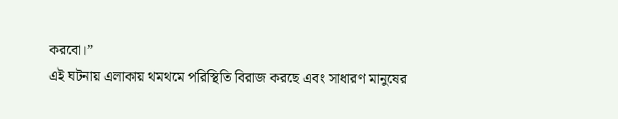করবো।”
এই ঘটনায় এলাকায় থমথমে পরিস্থিতি বিরাজ করছে এবং সাধারণ মানুষের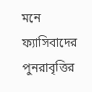মনে ফ্যাসিবাদের পুনরাবৃত্তির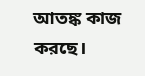আতঙ্ক কাজ করছে।